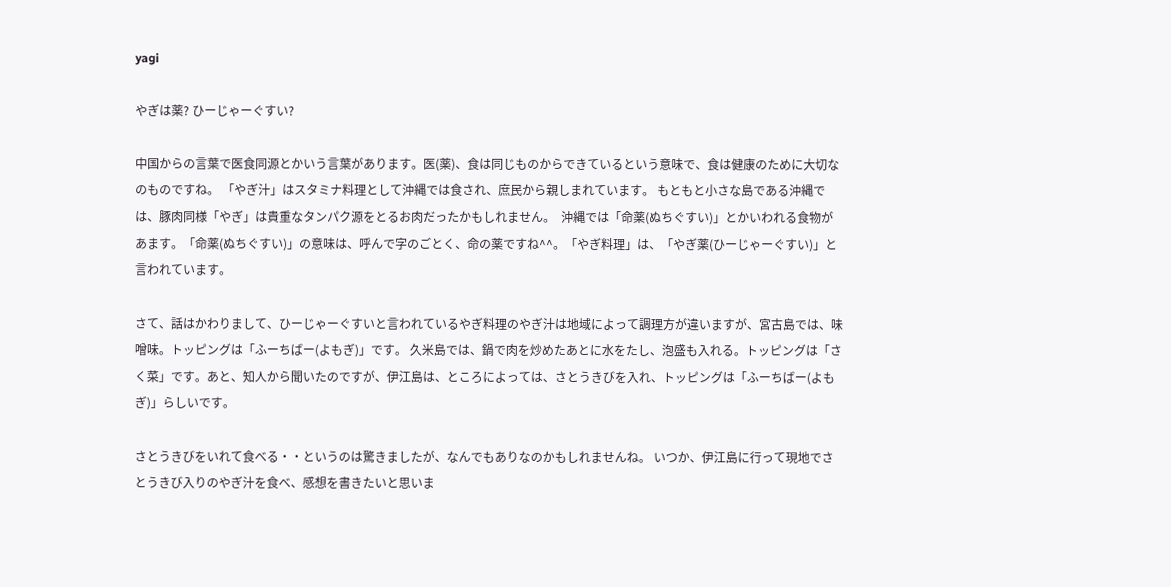yagi

やぎは薬? ひーじゃーぐすい?

中国からの言葉で医食同源とかいう言葉があります。医(薬)、食は同じものからできているという意味で、食は健康のために大切なのものですね。 「やぎ汁」はスタミナ料理として沖縄では食され、庶民から親しまれています。 もともと小さな島である沖縄では、豚肉同様「やぎ」は貴重なタンパク源をとるお肉だったかもしれません。  沖縄では「命薬(ぬちぐすい)」とかいわれる食物があます。「命薬(ぬちぐすい)」の意味は、呼んで字のごとく、命の薬ですね^^。「やぎ料理」は、「やぎ薬(ひーじゃーぐすい)」と言われています。

さて、話はかわりまして、ひーじゃーぐすいと言われているやぎ料理のやぎ汁は地域によって調理方が違いますが、宮古島では、味噌味。トッピングは「ふーちばー(よもぎ)」です。 久米島では、鍋で肉を炒めたあとに水をたし、泡盛も入れる。トッピングは「さく菜」です。あと、知人から聞いたのですが、伊江島は、ところによっては、さとうきびを入れ、トッピングは「ふーちばー(よもぎ)」らしいです。

さとうきびをいれて食べる・・というのは驚きましたが、なんでもありなのかもしれませんね。 いつか、伊江島に行って現地でさとうきび入りのやぎ汁を食べ、感想を書きたいと思いま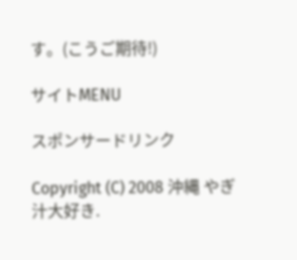す。(こうご期待!)

サイトMENU

スポンサードリンク

Copyright (C) 2008 沖縄 やぎ汁大好き.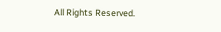All Rights Reserved.